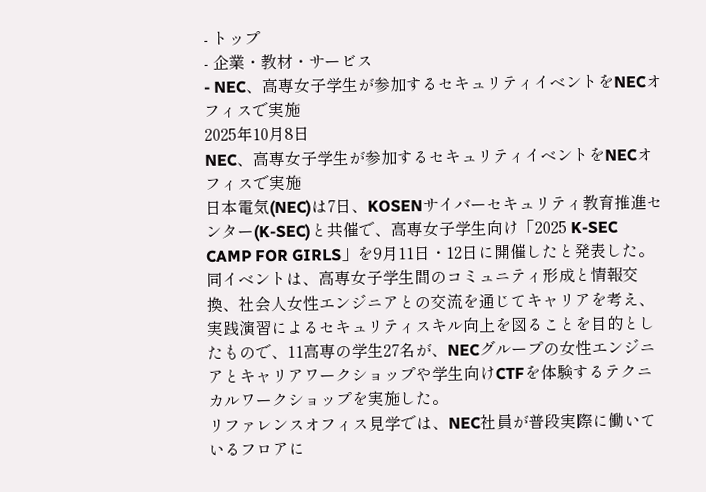- トップ
- 企業・教材・サービス
- NEC、高専女子学生が参加するセキュリティイベントをNECオフィスで実施
2025年10月8日
NEC、高専女子学生が参加するセキュリティイベントをNECオフィスで実施
日本電気(NEC)は7日、KOSENサイバーセキュリティ教育推進センター(K-SEC)と共催で、高専女子学生向け「2025 K-SEC CAMP FOR GIRLS」を9月11日・12日に開催したと発表した。
同イベントは、高専女子学生間のコミュニティ形成と情報交換、社会人女性エンジニアとの交流を通じてキャリアを考え、実践演習によるセキュリティスキル向上を図ることを目的としたもので、11高専の学生27名が、NECグループの女性エンジニアとキャリアワークショップや学生向けCTFを体験するテクニカルワークショップを実施した。
リファレンスオフィス見学では、NEC社員が普段実際に働いているフロアに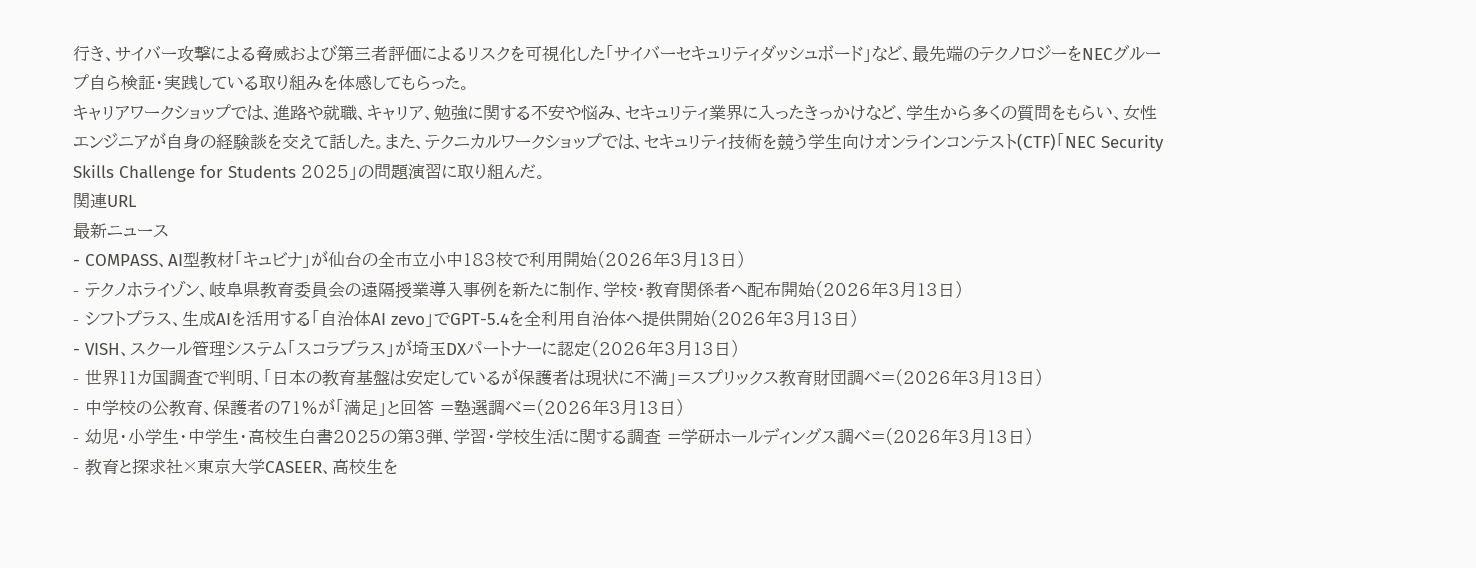行き、サイバー攻撃による脅威および第三者評価によるリスクを可視化した「サイバーセキュリティダッシュボード」など、最先端のテクノロジーをNECグループ自ら検証・実践している取り組みを体感してもらった。
キャリアワークショップでは、進路や就職、キャリア、勉強に関する不安や悩み、セキュリティ業界に入ったきっかけなど、学生から多くの質問をもらい、女性エンジニアが自身の経験談を交えて話した。また、テクニカルワークショップでは、セキュリティ技術を競う学生向けオンラインコンテスト(CTF)「NEC Security Skills Challenge for Students 2025」の問題演習に取り組んだ。
関連URL
最新ニュース
- COMPASS、AI型教材「キュビナ」が仙台の全市立小中183校で利用開始(2026年3月13日)
- テクノホライゾン、岐阜県教育委員会の遠隔授業導入事例を新たに制作、学校・教育関係者へ配布開始(2026年3月13日)
- シフトプラス、生成AIを活用する「自治体AI zevo」でGPT-5.4を全利用自治体へ提供開始(2026年3月13日)
- VISH、スクール管理システム「スコラプラス」が埼玉DXパートナーに認定(2026年3月13日)
- 世界11カ国調査で判明、「日本の教育基盤は安定しているが保護者は現状に不満」=スプリックス教育財団調べ=(2026年3月13日)
- 中学校の公教育、保護者の71%が「満足」と回答 =塾選調べ=(2026年3月13日)
- 幼児・小学生・中学生・高校生白書2025の第3弾、学習・学校生活に関する調査 =学研ホールディングス調べ=(2026年3月13日)
- 教育と探求社×東京大学CASEER、高校生を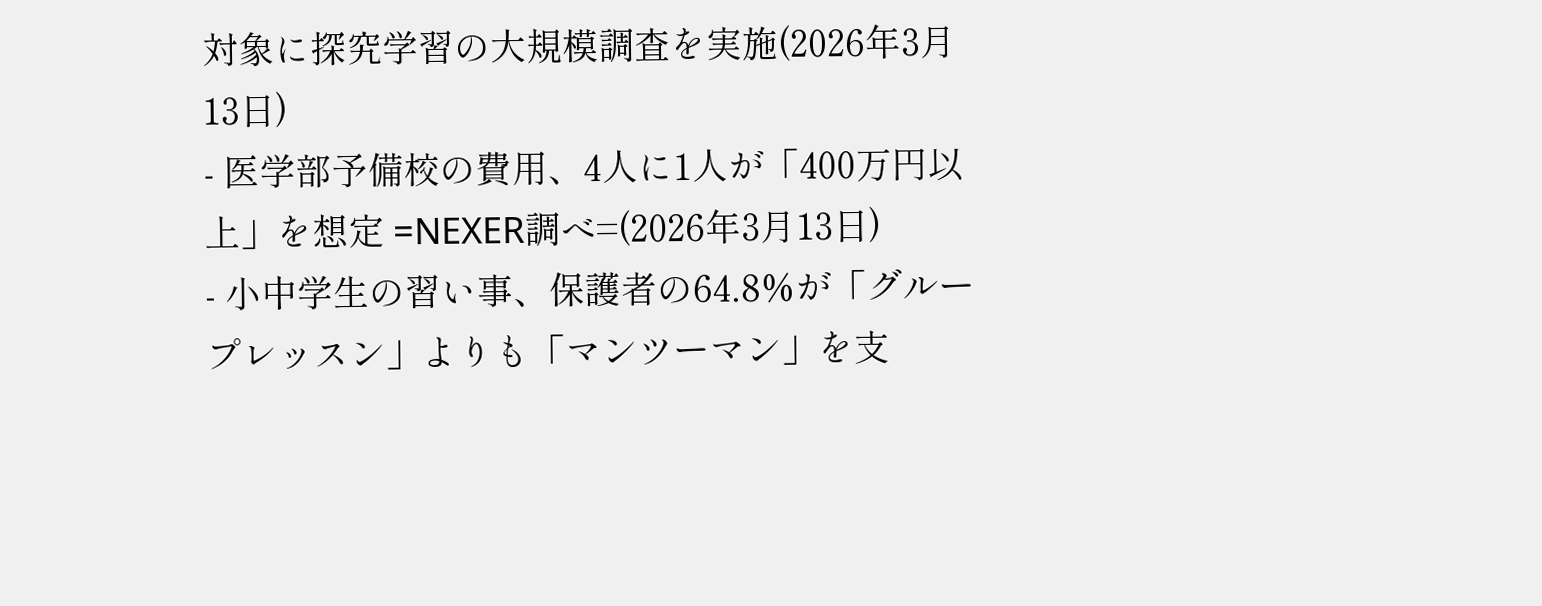対象に探究学習の大規模調査を実施(2026年3月13日)
- 医学部予備校の費用、4人に1人が「400万円以上」を想定 =NEXER調べ=(2026年3月13日)
- 小中学生の習い事、保護者の64.8%が「グループレッスン」よりも「マンツーマン」を支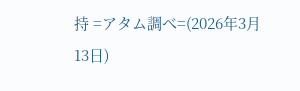持 =アタム調べ=(2026年3月13日)